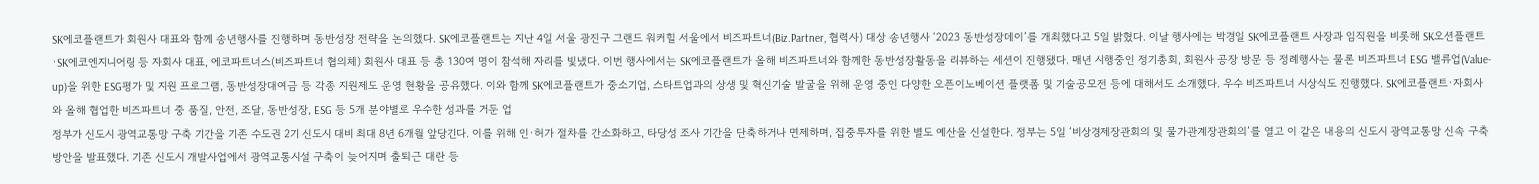SK에코플랜트가 회원사 대표와 함께 송년행사를 진행하며 동반성장 전략을 논의했다. SK에코플랜트는 지난 4일 서울 광진구 그랜드 워커힐 서울에서 비즈파트너(Biz.Partner, 협력사) 대상 송년행사 ‘2023 동반성장데이’를 개최했다고 5일 밝혔다. 이날 행사에는 박경일 SK에코플랜트 사장과 임직원을 비롯해 SK오션플랜트∙SK에코엔지니어링 등 자회사 대표, 에코파트너스(비즈파트너 협의체) 회원사 대표 등 총 130여 명이 참석해 자리를 빛냈다. 이번 행사에서는 SK에코플랜트가 올해 비즈파트너와 함께한 동반성장활동을 리뷰하는 세션이 진행됐다. 매년 시행중인 정기총회, 회원사 공장 방문 등 정례행사는 물론 비즈파트너 ESG 밸류업(Value-up)을 위한 ESG평가 및 지원 프로그램, 동반성장대여금 등 각종 지원제도 운영 현황을 공유했다. 이와 함께 SK에코플랜트가 중소기업, 스타트업과의 상생 및 혁신기술 발굴을 위해 운영 중인 다양한 오픈이노베이션 플랫폼 및 기술공모전 등에 대해서도 소개했다. 우수 비즈파트너 시상식도 진행했다. SK에코플랜트∙자회사와 올해 협업한 비즈파트너 중 품질, 안전, 조달, 동반성장, ESG 등 5개 분야별로 우수한 성과를 거둔 업
정부가 신도시 광역교통망 구축 기간을 기존 수도권 2기 신도시 대비 최대 8년 6개월 앞당긴다. 이를 위해 인·허가 절차를 간소화하고, 타당성 조사 기간을 단축하거나 면제하며, 집중투자를 위한 별도 예산을 신설한다. 정부는 5일 ‘비상경제장관회의 및 물가관계장관회의’를 열고 이 같은 내용의 신도시 광역교통망 신속 구축방안을 발표했다. 기존 신도시 개발사업에서 광역교통시설 구축이 늦어지며 출퇴근 대란 등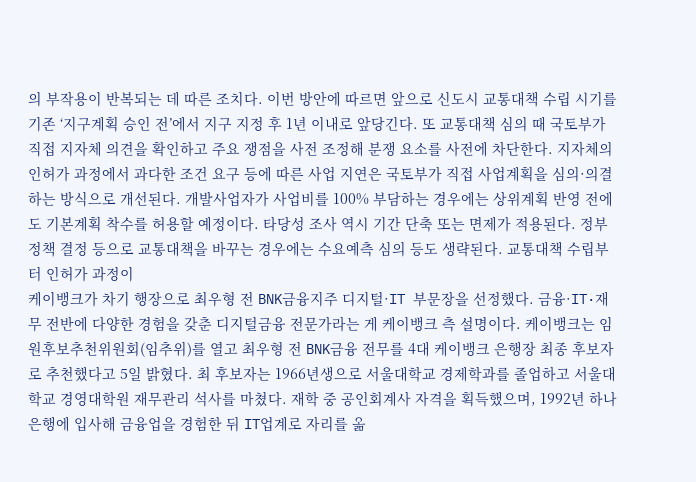의 부작용이 반복되는 데 따른 조치다. 이번 방안에 따르면 앞으로 신도시 교통대책 수립 시기를 기존 ‘지구계획 승인 전’에서 지구 지정 후 1년 이내로 앞당긴다. 또 교통대책 심의 때 국토부가 직접 지자체 의견을 확인하고 주요 쟁점을 사전 조정해 분쟁 요소를 사전에 차단한다. 지자체의 인허가 과정에서 과다한 조건 요구 등에 따른 사업 지연은 국토부가 직접 사업계획을 심의·의결하는 방식으로 개선된다. 개발사업자가 사업비를 100% 부담하는 경우에는 상위계획 반영 전에도 기본계획 착수를 허용할 예정이다. 타당성 조사 역시 기간 단축 또는 면제가 적용된다. 정부 정책 결정 등으로 교통대책을 바꾸는 경우에는 수요예측 심의 등도 생략된다. 교통대책 수립부터 인허가 과정이
케이뱅크가 차기 행장으로 최우형 전 BNK금융지주 디지털·IT 부문장을 선정했다. 금융·IT·재무 전반에 다양한 경험을 갖춘 디지털금융 전문가라는 게 케이뱅크 측 설명이다. 케이뱅크는 임원후보추천위원회(임추위)를 열고 최우형 전 BNK금융 전무를 4대 케이뱅크 은행장 최종 후보자로 추천했다고 5일 밝혔다. 최 후보자는 1966년생으로 서울대학교 경제학과를 졸업하고 서울대학교 경영대학원 재무관리 석사를 마쳤다. 재학 중 공인회계사 자격을 획득했으며, 1992년 하나은행에 입사해 금융업을 경험한 뒤 IT업계로 자리를 옮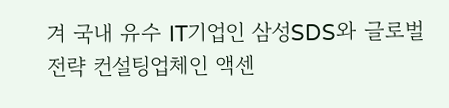겨 국내 유수 IT기업인 삼성SDS와 글로벌 전략 컨설팅업체인 액센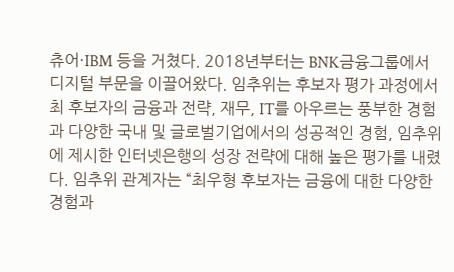츄어·IBM 등을 거쳤다. 2018년부터는 BNK금융그룹에서 디지털 부문을 이끌어왔다. 임추위는 후보자 평가 과정에서 최 후보자의 금융과 전략, 재무, IT를 아우르는 풍부한 경험과 다양한 국내 및 글로벌기업에서의 성공적인 경험, 임추위에 제시한 인터넷은행의 성장 전략에 대해 높은 평가를 내렸다. 임추위 관계자는 “최우형 후보자는 금융에 대한 다양한 경험과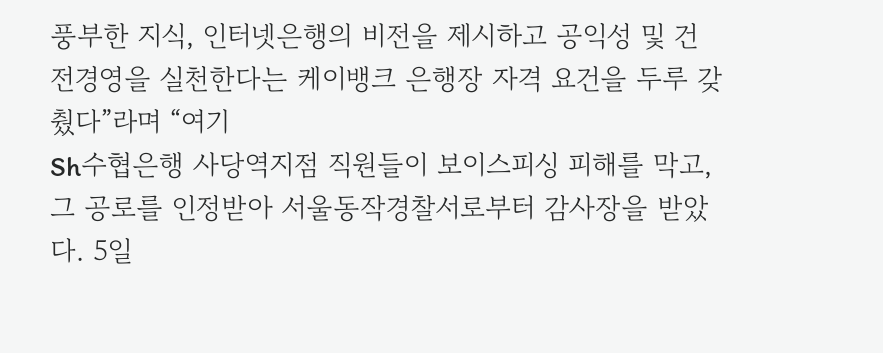풍부한 지식, 인터넷은행의 비전을 제시하고 공익성 및 건전경영을 실천한다는 케이뱅크 은행장 자격 요건을 두루 갖췄다”라며 “여기
Sh수협은행 사당역지점 직원들이 보이스피싱 피해를 막고, 그 공로를 인정받아 서울동작경찰서로부터 감사장을 받았다. 5일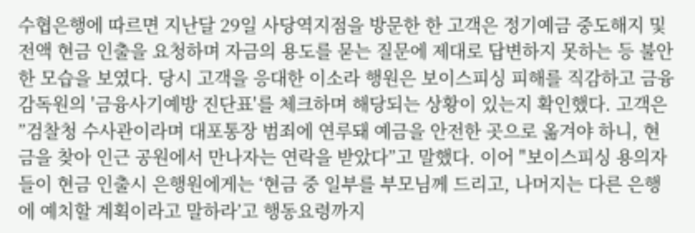수협은행에 따르면 지난달 29일 사당역지점을 방문한 한 고객은 정기예금 중도해지 및 전액 현금 인출을 요청하며 자금의 용도를 묻는 질문에 제대로 답변하지 못하는 등 불안한 모습을 보였다. 당시 고객을 응대한 이소라 행원은 보이스피싱 피해를 직감하고 금융감독원의 '금융사기예방 진단표'를 체크하며 해당되는 상황이 있는지 확인했다. 고객은 ”검찰청 수사관이라며 대포통장 범죄에 연루돼 예금을 안전한 곳으로 옮겨야 하니, 현금을 찾아 인근 공원에서 만나자는 연락을 받았다”고 말했다. 이어 "보이스피싱 용의자들이 현금 인출시 은행원에게는 ‘현금 중 일부를 부모님께 드리고, 나머지는 다른 은행에 예치할 계획이라고 말하라’고 행동요령까지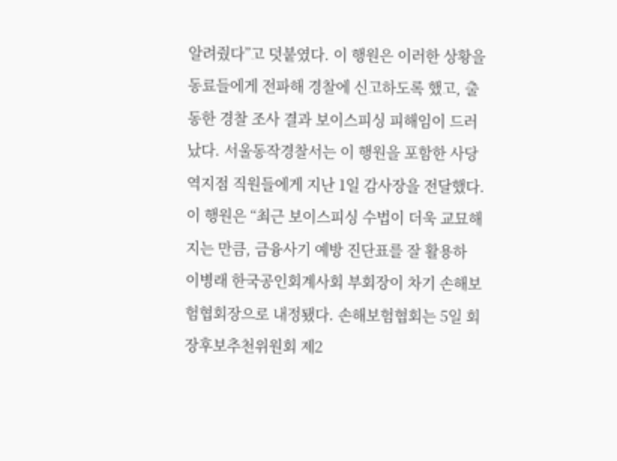알려줬다”고 덧붙였다. 이 행원은 이러한 상황을 동료들에게 전파해 경찰에 신고하도록 했고, 출동한 경찰 조사 결과 보이스피싱 피해임이 드러났다. 서울동작경찰서는 이 행원을 포함한 사당역지점 직원들에게 지난 1일 감사장을 전달했다. 이 행원은 “최근 보이스피싱 수법이 더욱 교묘해지는 만큼, 금융사기 예방 진단표를 잘 활용하
이병래 한국공인회계사회 부회장이 차기 손해보험협회장으로 내정됐다. 손해보험협회는 5일 회장후보추천위원회 제2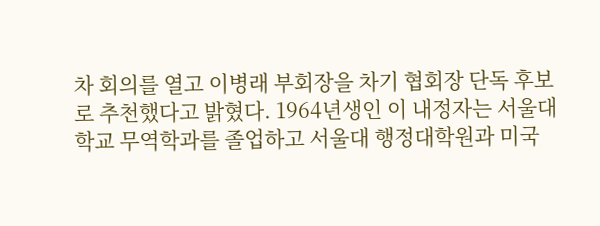차 회의를 열고 이병래 부회장을 차기 협회장 단독 후보로 추천했다고 밝혔다. 1964년생인 이 내정자는 서울대학교 무역학과를 졸업하고 서울대 행정대학원과 미국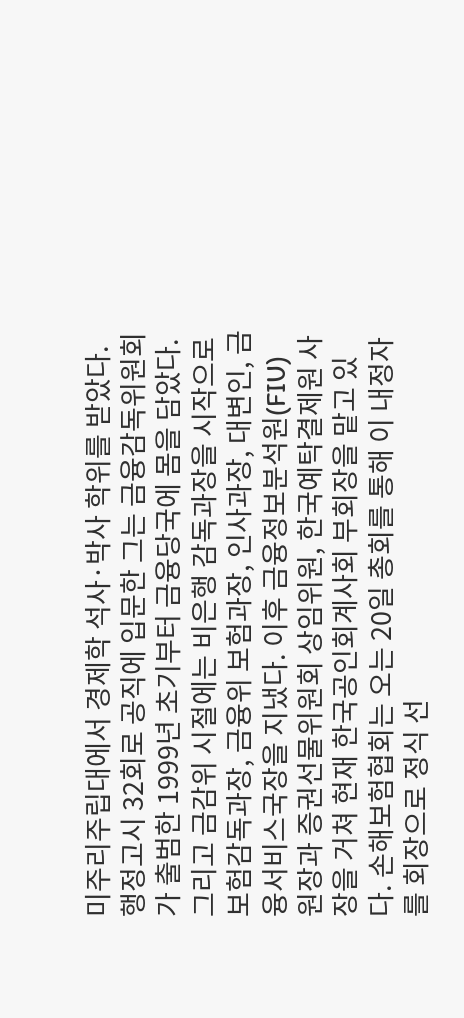미주리주립대에서 경제학 석사·박사 학위를 받았다. 행정고시 32회로 공직에 입문한 그는 금융감독위원회가 출범한 1999년 초기부터 금융당국에 몸을 담았다. 그리고 금감위 시절에는 비은행 감독과장을 시작으로 보험감독과장, 금융위 보험과장, 인사과장, 대변인, 금융서비스국장을 지냈다. 이후 금융정보분석원(FIU) 원장과 증권선물위원회 상임위원, 한국예탁결제원 사장을 거쳐 현재 한국공인회계사회 부회장을 맡고 있다. 손해보험협회는 오는 20일 총회를 통해 이 내정자를 회장으로 정식 선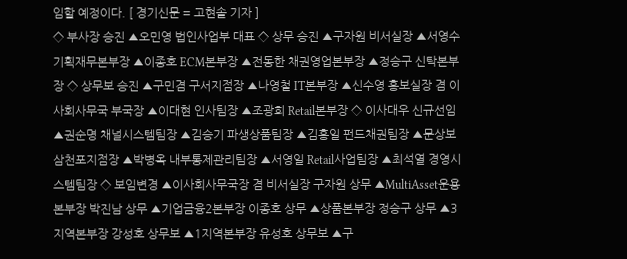임할 예정이다. [ 경기신문 = 고현솔 기자 ]
◇ 부사장 승진 ▲오민영 법인사업부 대표 ◇ 상무 승진 ▲구자원 비서실장 ▲서영수 기획재무본부장 ▲이종호 ECM본부장 ▲전동한 채권영업본부장 ▲정승구 신탁본부장 ◇ 상무보 승진 ▲구민겸 구서지점장 ▲나영철 IT본부장 ▲신수영 홍보실장 겸 이사회사무국 부국장 ▲이대현 인사팀장 ▲조광희 Retail본부장 ◇ 이사대우 신규선임 ▲권순명 채널시스템팀장 ▲김승기 파생상품팀장 ▲김홍일 펀드채권팀장 ▲문상보 삼천포지점장 ▲박병옥 내부통제관리팀장 ▲서영일 Retail사업팀장 ▲최석열 경영시스템팀장 ◇ 보임변경 ▲이사회사무국장 겸 비서실장 구자원 상무 ▲MultiAsset운용본부장 박진남 상무 ▲기업금융2본부장 이종호 상무 ▲상품본부장 정승구 상무 ▲3지역본부장 강성호 상무보 ▲1지역본부장 유성호 상무보 ▲구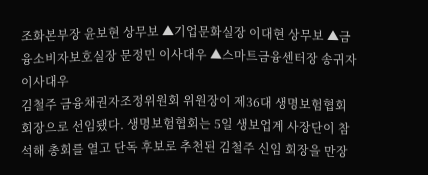조화본부장 윤보현 상무보 ▲기업문화실장 이대현 상무보 ▲금융소비자보호실장 문정민 이사대우 ▲스마트금융센터장 송귀자 이사대우
김철주 금융채권자조정위원회 위원장이 제36대 생명보험협회 회장으로 선임됐다. 생명보험협회는 5일 생보업계 사장단이 참석해 총회를 열고 단독 후보로 추천된 김철주 신임 회장을 만장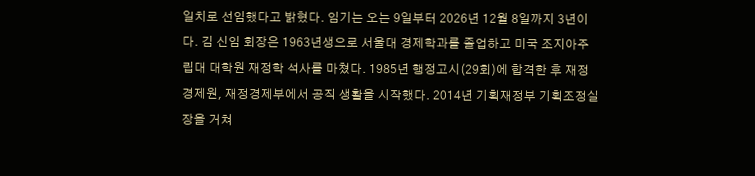일치로 선임했다고 밝혔다. 임기는 오는 9일부터 2026년 12월 8일까지 3년이다. 김 신임 회장은 1963년생으로 서울대 경제학과를 졸업하고 미국 조지아주립대 대학원 재정학 석사를 마쳤다. 1985년 행정고시(29회)에 합격한 후 재정경제원, 재정경제부에서 공직 생활을 시작했다. 2014년 기획재정부 기획조정실장을 거쳐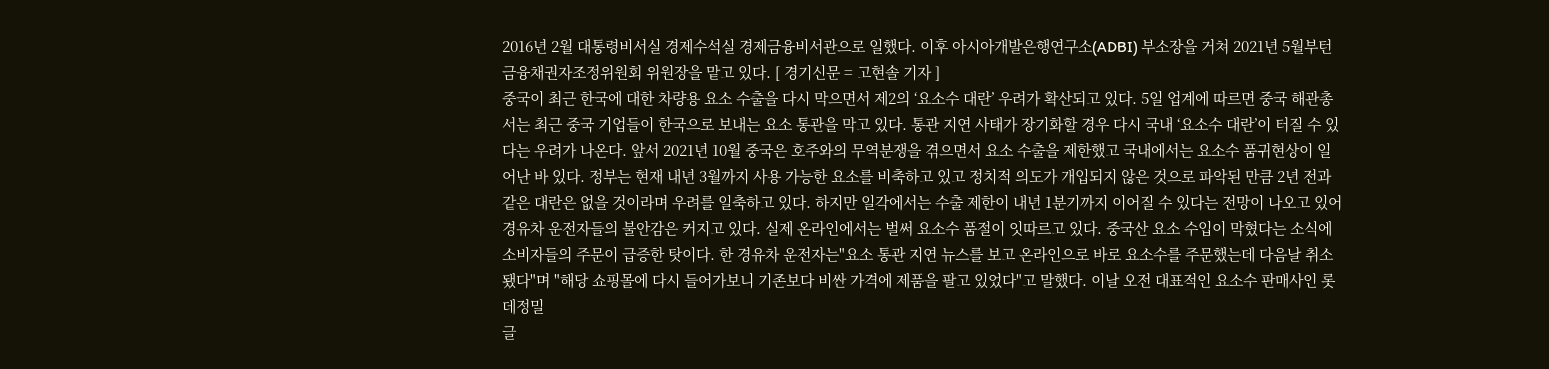2016년 2월 대통령비서실 경제수석실 경제금융비서관으로 일했다. 이후 아시아개발은행연구소(ADBI) 부소장을 거쳐 2021년 5월부턴 금융채권자조정위원회 위원장을 맡고 있다. [ 경기신문 = 고현솔 기자 ]
중국이 최근 한국에 대한 차량용 요소 수출을 다시 막으면서 제2의 ‘요소수 대란’ 우려가 확산되고 있다. 5일 업계에 따르면 중국 해관총서는 최근 중국 기업들이 한국으로 보내는 요소 통관을 막고 있다. 통관 지연 사태가 장기화할 경우 다시 국내 ‘요소수 대란’이 터질 수 있다는 우려가 나온다. 앞서 2021년 10월 중국은 호주와의 무역분쟁을 겪으면서 요소 수출을 제한했고 국내에서는 요소수 품귀현상이 일어난 바 있다. 정부는 현재 내년 3월까지 사용 가능한 요소를 비축하고 있고 정치적 의도가 개입되지 않은 것으로 파악된 만큼 2년 전과 같은 대란은 없을 것이라며 우려를 일축하고 있다. 하지만 일각에서는 수출 제한이 내년 1분기까지 이어질 수 있다는 전망이 나오고 있어 경유차 운전자들의 불안감은 커지고 있다. 실제 온라인에서는 벌써 요소수 품절이 잇따르고 있다. 중국산 요소 수입이 막혔다는 소식에 소비자들의 주문이 급증한 탓이다. 한 경유차 운전자는"요소 통관 지연 뉴스를 보고 온라인으로 바로 요소수를 주문했는데 다음날 취소됐다"며 "해당 쇼핑몰에 다시 들어가보니 기존보다 비싼 가격에 제품을 팔고 있었다"고 말했다. 이날 오전 대표적인 요소수 판매사인 롯데정밀
글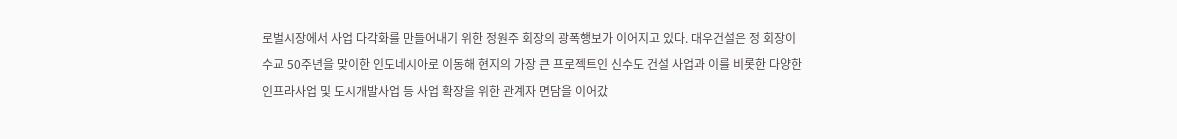로벌시장에서 사업 다각화를 만들어내기 위한 정원주 회장의 광폭행보가 이어지고 있다. 대우건설은 정 회장이 수교 50주년을 맞이한 인도네시아로 이동해 현지의 가장 큰 프로젝트인 신수도 건설 사업과 이를 비롯한 다양한 인프라사업 및 도시개발사업 등 사업 확장을 위한 관계자 면담을 이어갔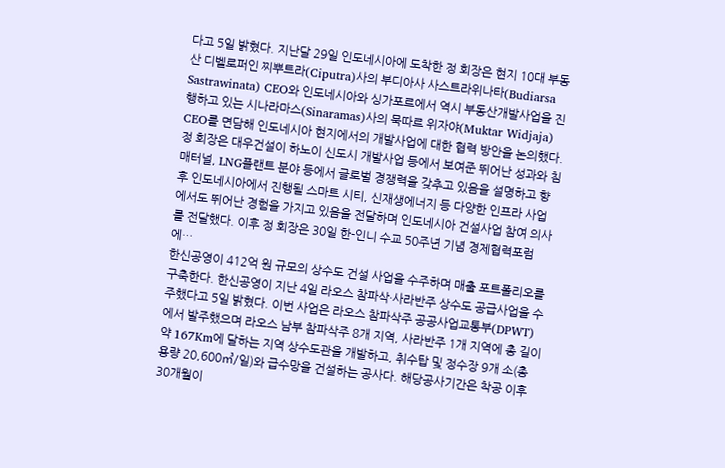다고 5일 밝혔다. 지난달 29일 인도네시아에 도착한 정 회장은 현지 10대 부동산 디벨로퍼인 찌뿌트라(Ciputra)사의 부디아사 사스트라위나타(Budiarsa Sastrawinata) CEO와 인도네시아와 싱가포르에서 역시 부동산개발사업을 진행하고 있는 시나라마스(Sinaramas)사의 묵따르 위자야(Muktar Widjaja) CEO를 면담해 인도네시아 현지에서의 개발사업에 대한 협력 방안을 논의했다. 정 회장은 대우건설이 하노이 신도시 개발사업 등에서 보여준 뛰어난 성과와 침매터널, LNG플랜트 분야 등에서 글로벌 경쟁력을 갖추고 있음을 설명하고 향후 인도네시아에서 진행될 스마트 시티, 신재생에너지 등 다양한 인프라 사업에서도 뛰어난 경험을 가지고 있음을 전달하며 인도네시아 건설사업 참여 의사를 전달했다. 이후 정 회장은 30일 한-인니 수교 50주년 기념 경제협력포럼에…
한신공영이 412억 원 규모의 상수도 건설 사업을 수주하며 매출 포트폴리오를 구축한다. 한신공영이 지난 4일 라오스 참파삭·사라반주 상수도 공급사업을 수주했다고 5일 밝혔다. 이번 사업은 라오스 참파삭주 공공사업교통부(DPWT)에서 발주했으며 라오스 남부 참파삭주 8개 지역, 사라반주 1개 지역에 총 길이 약 167Km에 달하는 지역 상수도관을 개발하고, 취수탑 및 정수장 9개 소(총 용량 20,600㎥/일)와 급수망을 건설하는 공사다. 해당공사기간은 착공 이후 30개월이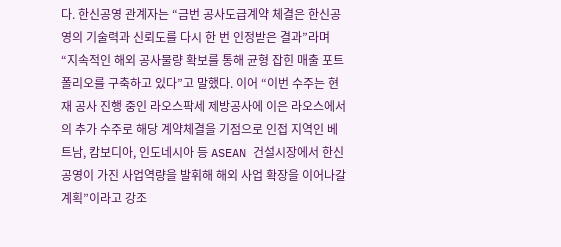다. 한신공영 관계자는 “금번 공사도급계약 체결은 한신공영의 기술력과 신뢰도를 다시 한 번 인정받은 결과”라며 “지속적인 해외 공사물량 확보를 통해 균형 잡힌 매출 포트폴리오를 구축하고 있다”고 말했다. 이어 “이번 수주는 현재 공사 진행 중인 라오스팍세 제방공사에 이은 라오스에서의 추가 수주로 해당 계약체결을 기점으로 인접 지역인 베트남, 캄보디아, 인도네시아 등 ASEAN 건설시장에서 한신공영이 가진 사업역량을 발휘해 해외 사업 확장을 이어나갈 계획”이라고 강조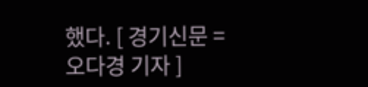했다. [ 경기신문 = 오다경 기자 ]